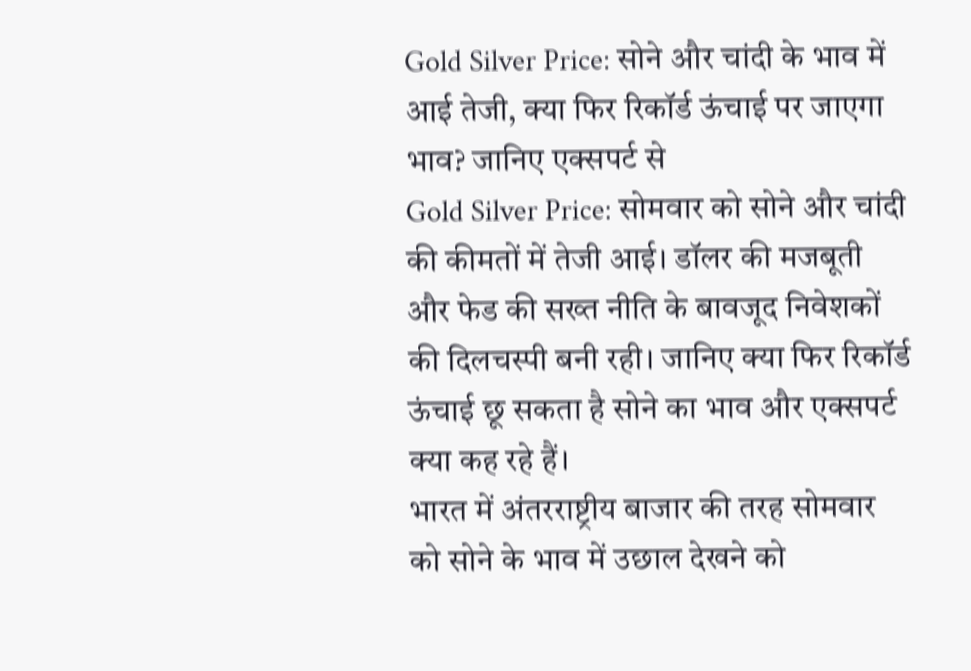Gold Silver Price: सोने और चांदी के भाव में आई तेजी, क्या फिर रिकॉर्ड ऊंचाई पर जाएगा भाव? जानिए एक्सपर्ट से
Gold Silver Price: सोमवार को सोने और चांदी की कीमतों में तेजी आई। डॉलर की मजबूती और फेड की सख्त नीति के बावजूद निवेशकों की दिलचस्पी बनी रही। जानिए क्या फिर रिकॉर्ड ऊंचाई छू सकता है सोने का भाव और एक्सपर्ट क्या कह रहे हैं।
भारत में अंतरराष्ट्रीय बाजार की तरह सोमवार को सोने के भाव में उछाल देखने को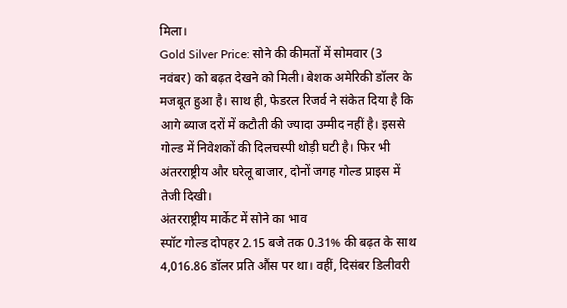मिला।
Gold Silver Price: सोने की कीमतों में सोमवार (3 नवंबर) को बढ़त देखने को मिली। बेशक अमेरिकी डॉलर के मजबूत हुआ है। साथ ही, फेडरल रिजर्व ने संकेत दिया है कि आगे ब्याज दरों में कटौती की ज्यादा उम्मीद नहीं है। इससे गोल्ड में निवेशकों की दिलचस्पी थोड़ी घटी है। फिर भी अंतरराष्ट्रीय और घरेलू बाजार, दोनों जगह गोल्ड प्राइस में तेजी दिखी।
अंतरराष्ट्रीय मार्केट में सोने का भाव
स्पॉट गोल्ड दोपहर 2.15 बजे तक 0.31% की बढ़त के साथ 4,016.86 डॉलर प्रति औंस पर था। वहीं, दिसंबर डिलीवरी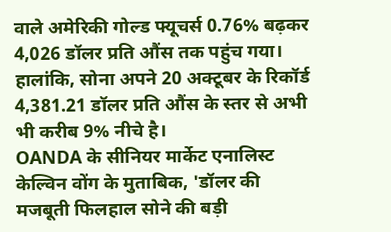वाले अमेरिकी गोल्ड फ्यूचर्स 0.76% बढ़कर 4,026 डॉलर प्रति औंस तक पहुंच गया। हालांकि, सोना अपने 20 अक्टूबर के रिकॉर्ड 4,381.21 डॉलर प्रति औंस के स्तर से अभी भी करीब 9% नीचे है।
OANDA के सीनियर मार्केट एनालिस्ट केल्विन वोंग के मुताबिक, 'डॉलर की मजबूती फिलहाल सोने की बड़ी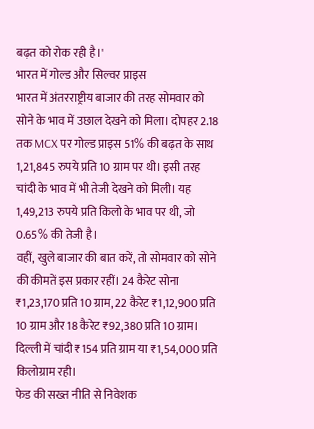बढ़त को रोक रही है।'
भारत में गोल्ड और सिल्वर प्राइस
भारत में अंतरराष्ट्रीय बाजार की तरह सोमवार को सोने के भाव में उछाल देखने को मिला। दोपहर 2.18 तक MCX पर गोल्ड प्राइस 51% की बढ़त के साथ 1,21,845 रुपये प्रति 10 ग्राम पर थी। इसी तरह चांदी के भाव में भी तेजी देखने को मिली। यह 1,49,213 रुपये प्रति किलो के भाव पर थी, जो 0.65% की तेजी है।
वहीं, खुले बाजार की बात करें, तो सोमवार को सोने की कीमतें इस प्रकार रहीं। 24 कैरेट सोना ₹1,23,170 प्रति 10 ग्राम, 22 कैरेट ₹1,12,900 प्रति 10 ग्राम और 18 कैरेट ₹92,380 प्रति 10 ग्राम। दिल्ली में चांदी ₹154 प्रति ग्राम या ₹1,54,000 प्रति किलोग्राम रही।
फेड की सख्त नीति से निवेशक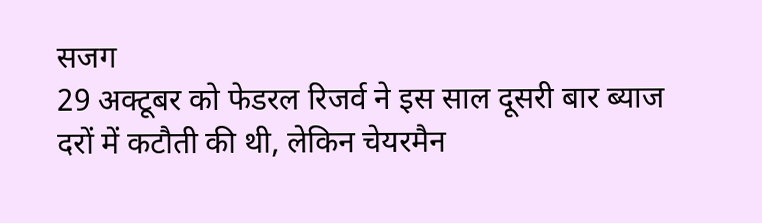सजग
29 अक्टूबर को फेडरल रिजर्व ने इस साल दूसरी बार ब्याज दरों में कटौती की थी, लेकिन चेयरमैन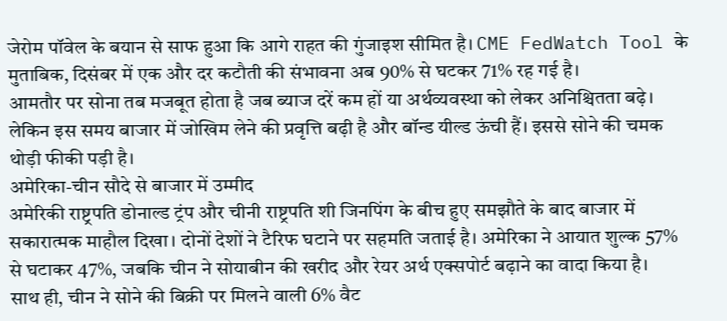जेरोम पॉवेल के बयान से साफ हुआ कि आगे राहत की गुंजाइश सीमित है। CME FedWatch Tool के मुताबिक, दिसंबर में एक और दर कटौती की संभावना अब 90% से घटकर 71% रह गई है।
आमतौर पर सोना तब मजबूत होता है जब ब्याज दरें कम हों या अर्थव्यवस्था को लेकर अनिश्चितता बढ़े। लेकिन इस समय बाजार में जोखिम लेने की प्रवृत्ति बढ़ी है और बॉन्ड यील्ड ऊंची हैं। इससे सोने की चमक थोड़ी फीकी पड़ी है।
अमेरिका-चीन सौदे से बाजार में उम्मीद
अमेरिकी राष्ट्रपति डोनाल्ड ट्रंप और चीनी राष्ट्रपति शी जिनपिंग के बीच हुए समझौते के बाद बाजार में सकारात्मक माहौल दिखा। दोनों देशों ने टैरिफ घटाने पर सहमति जताई है। अमेरिका ने आयात शुल्क 57% से घटाकर 47%, जबकि चीन ने सोयाबीन की खरीद और रेयर अर्थ एक्सपोर्ट बढ़ाने का वादा किया है।
साथ ही, चीन ने सोने की बिक्री पर मिलने वाली 6% वैट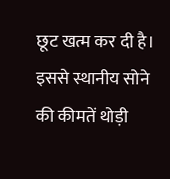छूट खत्म कर दी है। इससे स्थानीय सोने की कीमतें थोड़ी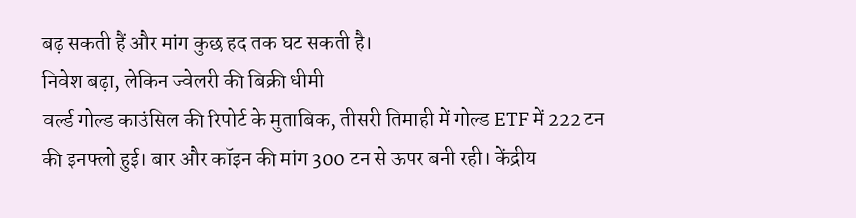बढ़ सकती हैं और मांग कुछ हद तक घट सकती है।
निवेश बढ़ा, लेकिन ज्वेलरी की बिक्री धीमी
वर्ल्ड गोल्ड काउंसिल की रिपोर्ट के मुताबिक, तीसरी तिमाही में गोल्ड ETF में 222 टन की इनफ्लो हुई। बार और कॉइन की मांग 300 टन से ऊपर बनी रही। केंद्रीय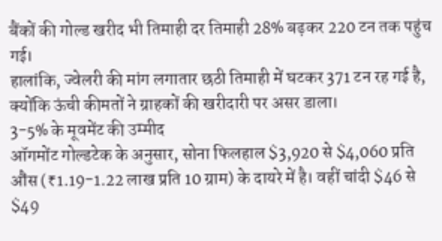बैंकों की गोल्ड खरीद भी तिमाही दर तिमाही 28% बढ़कर 220 टन तक पहुंच गई।
हालांकि, ज्वेलरी की मांग लगातार छठी तिमाही में घटकर 371 टन रह गई है, क्योंकि ऊंची कीमतों ने ग्राहकों की खरीदारी पर असर डाला।
3-5% के मूवमेंट की उम्मीद
ऑगमोंट गोल्डटेक के अनुसार, सोना फिलहाल $3,920 से $4,060 प्रति औंस (₹1.19-1.22 लाख प्रति 10 ग्राम) के दायरे में है। वहीं चांदी $46 से $49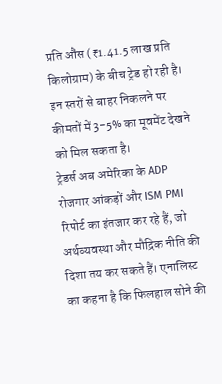प्रति औंस (₹1.41.5 लाख प्रति किलोग्राम) के बीच ट्रेड हो रही है। इन स्तरों से बाहर निकलने पर कीमतों में 3-5% का मूवमेंट देखने को मिल सकता है।
ट्रेडर्स अब अमेरिका के ADP रोजगार आंकड़ों और ISM PMI रिपोर्ट का इंतजार कर रहे हैं, जो अर्थव्यवस्था और मौद्रिक नीति की दिशा तय कर सकते हैं। एनालिस्ट का कहना है कि फिलहाल सोने की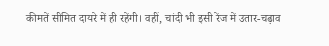कीमतें सीमित दायरे में ही रहेंगी। वहीं, चांदी भी इसी रेंज में उतार-चढ़ाव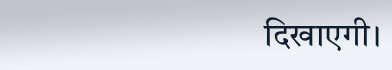दिखाएगी।